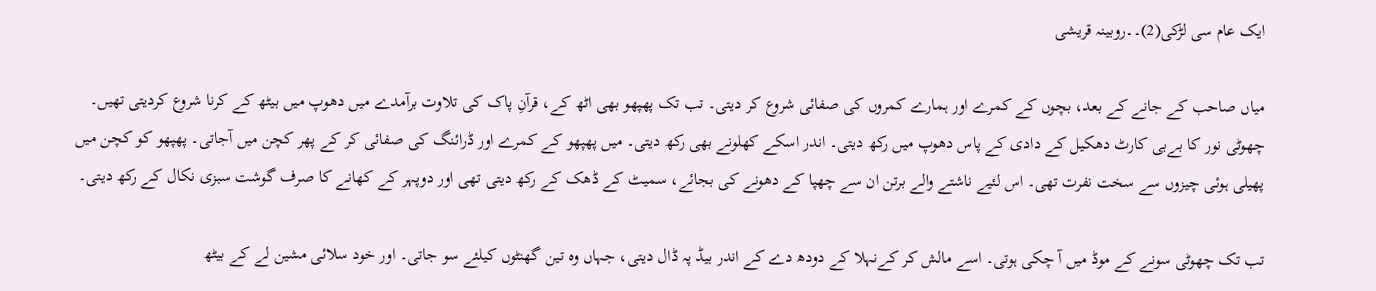ایک عام سی لڑکی(2)۔۔روبینہ قریشی

میاں صاحب کے جانے کے بعد، بچوں کے کمرے اور ہمارے کمروں کی صفائی شروع کر دیتی۔ تب تک پھپھو بھی اٹھ کے، قرآنِ پاک کی تلاوت برآمدے میں دھوپ میں بیٹھ کے کرنا شروع کردیتی تھیں۔ چھوٹی نور کا بےبی کارٹ دھکیل کے دادی کے پاس دھوپ میں رکھ دیتی۔ اندر اسکے کھلونے بھی رکھ دیتی۔ میں پھپھو کے کمرے اور ڈرائنگ کی صفائی کر کے پھر کچن میں آجاتی۔ پھپھو کو کچن میں پھیلی ہوئی چیزوں سے سخت نفرت تھی۔ اس لئیے ناشتے والے برتن ان سے چھپا کے دھونے کی بجائے، سمیٹ کے ڈھک کے رکھ دیتی تھی اور دوپہر کے کھانے کا صرف گوشت سبزی نکال کے رکھ دیتی۔

تب تک چھوٹی سونے کے موڈ میں آ چکی ہوتی۔ اسے مالش کر کےنہلا کے دودھ دے کے اندر بیڈ پہ ڈال دیتی، جہاں وہ تین گھنٹوں کیلئے سو جاتی۔ اور خود سلائی مشین لے کے بیٹھ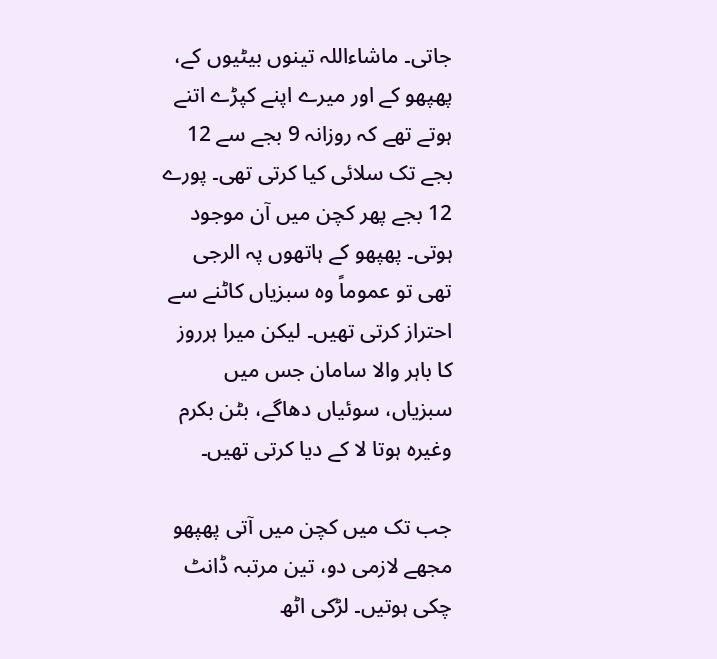جاتی۔ ماشاءاللہ تینوں بیٹیوں کے، پھپھو کے اور میرے اپنے کپڑے اتنے ہوتے تھے کہ روزانہ 9 بجے سے 12 بجے تک سلائی کیا کرتی تھی۔ پورے 12 بجے پھر کچن میں آن موجود ہوتی۔ پھپھو کے ہاتھوں پہ الرجی تھی تو عموماً وہ سبزیاں کاٹنے سے احتراز کرتی تھیں۔ لیکن میرا ہرروز کا باہر والا سامان جس میں سبزیاں، سوئیاں دھاگے، بٹن بکرم وغیرہ ہوتا لا کے دیا کرتی تھیں۔

جب تک میں کچن میں آتی پھپھو مجھے لازمی دو، تین مرتبہ ڈانٹ چکی ہوتیں۔ لڑکی اٹھ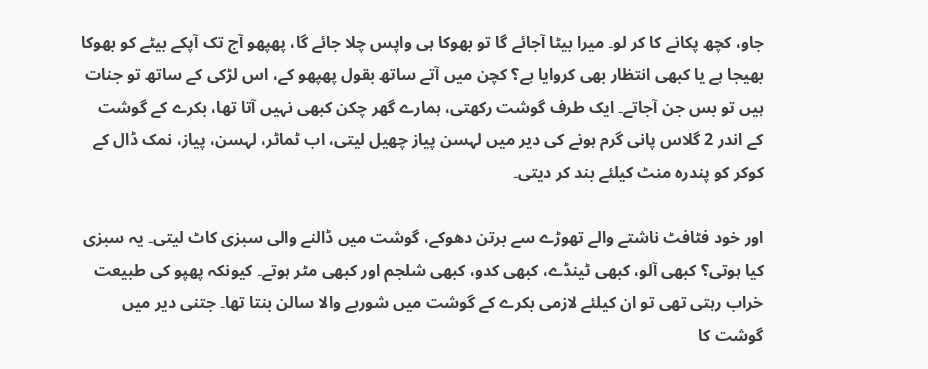جاو، کچھ پکانے کا کر لو۔ میرا بیٹا آجائے گا تو بھوکا ہی واپس چلا جائے گا، پھپھو آج تک آپکے بیٹے کو بھوکا بھیجا ہے یا کبھی انتظار بھی کروایا ہے؟ کچن میں آتے ساتھ بقول پھپھو کے، اس لڑکی کے ساتھ تو جنات ہیں تو بس جن آجاتے۔ ایک طرف گوشت رکھتی، ہمارے گھر چکن کبھی نہیں آتا تھا، بکرے کے گوشت کے اندر 2 گلاس پانی گرم ہونے کی دیر میں لہسن پیاز چھیل لیتی، اب ٹماٹر، لہسن، پیاز، نمک ڈال کے کوکر کو پندرہ منٹ کیلئے بند کر دیتی۔

اور خود فٹافٹ ناشتے والے تھوڑے سے برتن دھوکے، گوشت میں ڈالنے والی سبزی کاٹ لیتی۔ یہ سبزی کیا ہوتی؟ کبھی آلو، کبھی ٹینڈے، کبھی کدو، کبھی شلجم اور کبھی مٹر ہوتے۔ کیونکہ پھپو کی طبیعت خراب رہتی تھی تو ان کیلئے لازمی بکرے کے گوشت میں شوربے والا سالن بنتا تھا۔ جتنی دیر میں گوشت کا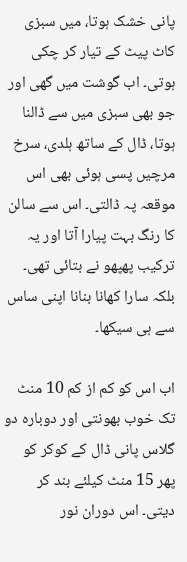پانی خشک ہوتا، میں سبزی کاٹ پیٹ کے تیار کر چکی ہوتی۔ اب گوشت میں گھی اور جو بھی سبزی میں سے ڈالنا ہوتا، ڈال کے ساتھ ہلدی، سرخ مرچیں پسی ہوئی بھی اس موقعہ پہ ڈالتی۔ اس سے سالن کا رنگ بہت پیارا آتا اور یہ ترکیب پھپھو نے بتائی تھی۔ بلکہ سارا کھانا بنانا اپنی ساس سے ہی سیکھا۔

اب اس کو کم از کم 10 منٹ تک خوب بھونتی اور دوبارہ دو گلاس پانی ڈال کے کوکر کو پھر 15 منٹ کیلئے بند کر دیتی۔ اس دوران نور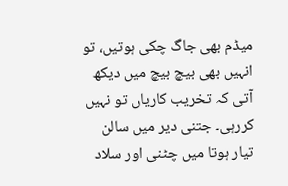میڈم بھی جاگ چکی ہوتیں، تو انہیں بھی بیچ بیچ میں دیکھ آتی کہ تخریب کاریاں تو نہیں کررہی۔ جتنی دیر میں سالن تیار ہوتا میں چٹنی اور سلاد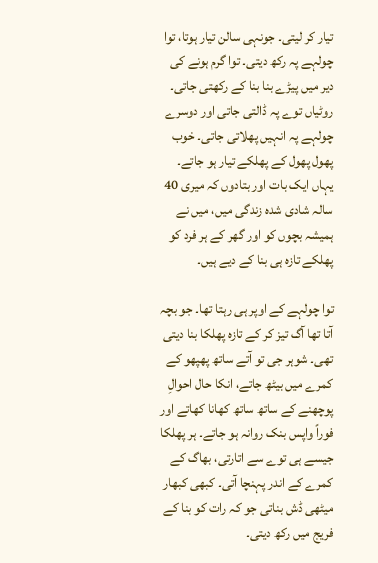تیار کر لیتی۔ جونہی سالن تیار ہوتا، توا چولہے پہ رکھ دیتی۔ توا گرم ہونے کی دیر میں پیڑے بنا بنا کے رکھتی جاتی۔ روٹیاں توے پہ ڈالتی جاتی اور دوسرے چولہے پہ انہیں پھلاتی جاتی۔ خوب پھول پھول کے پھلکے تیار ہو جاتے۔ یہاں ایک بات اور بتادوں کہ میری 40 سالہ شادی شدہ زندگی میں، میں نے ہمیشہ بچوں کو اور گھر کے ہر فرد کو پھلکے تازہ ہی بنا کے دیے ہیں۔

توا چولہے کے اوپر ہی رہتا تھا۔ جو بچہ آتا تھا آگ تیز کر کے تازہ پھلکا بنا دیتی تھی۔ شوہر جی تو آتے ساتھ پھپھو کے کمرے میں بیٹھ جاتے، انکا حال احوالِ پوچھنے کے ساتھ ساتھ کھانا کھاتے اور فوراً واپس بنک روانہ ہو جاتے۔ ہر پھلکا جیسے ہی توے سے اتارتی، بھاگ کے کمرے کے اندر پہنچا آتی۔ کبھی کبھار میٹھی ڈش بناتی جو کہ رات کو بنا کے فریج میں رکھ دیتی۔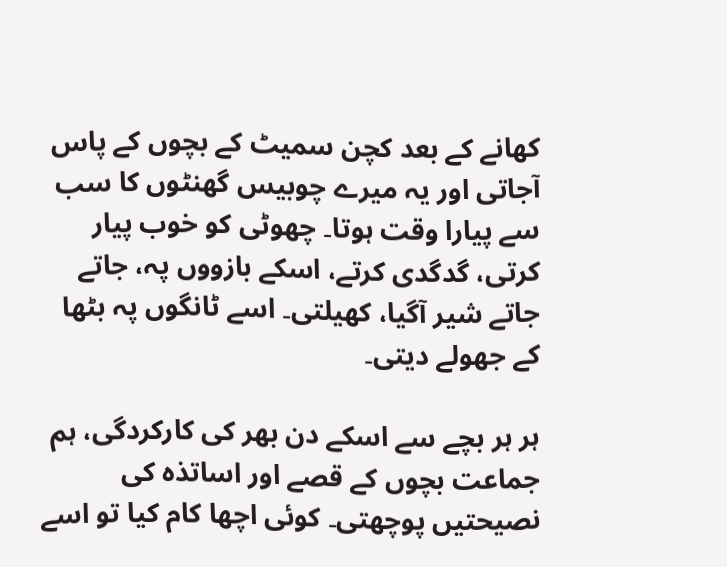کھانے کے بعد کچن سمیٹ کے بچوں کے پاس آجاتی اور یہ میرے چوبیس گھنٹوں کا سب سے پیارا وقت ہوتا۔ چھوٹی کو خوب پیار کرتی، گدگدی کرتے، اسکے بازووں پہ، جاتے جاتے شیر آگیا، کھیلتی۔ اسے ٹانگوں پہ بٹھا کے جھولے دیتی۔

ہر ہر بچے سے اسکے دن بھر کی کارکردگی، ہم جماعت بچوں کے قصے اور اساتذہ کی نصیحتیں پوچھتی۔ کوئی اچھا کام کیا تو اسے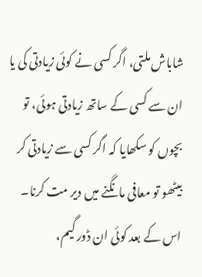شاباش ملتی، اگر کسی نے کوئی زیادتی کی یا ان سے کسی کے ساتھ زیادتی ہوئی، تو بچوں کو سکھایا کہ اگر کسی سے زیادتی کر بیٹھو تو معافی مانگنے میں دیر مت کرنا۔ اس کے بعد کوئی ان ڈور گیم،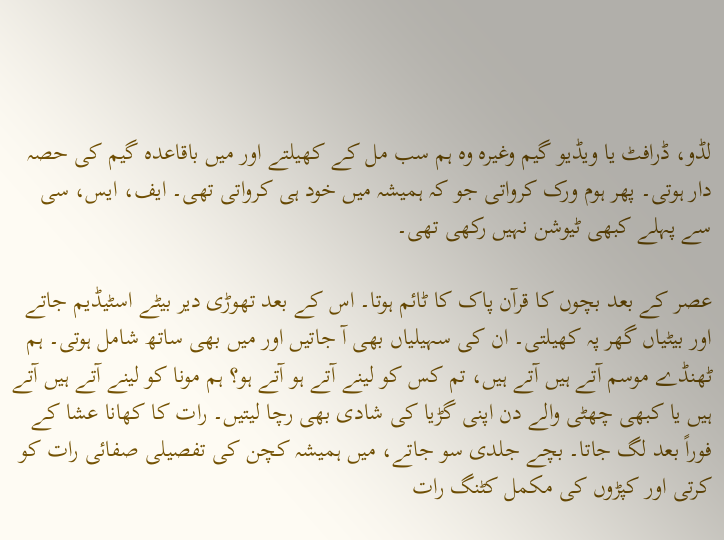لڈو، ڈرافٹ یا ویڈیو گیم وغیرہ وہ ہم سب مل کے کھیلتے اور میں باقاعدہ گیم کی حصہ دار ہوتی۔ پھر ہوم ورک کرواتی جو کہ ہمیشہ میں خود ہی کرواتی تھی۔ ایف، ایس، سی سے پہلے کبھی ٹیوشن نہیں رکھی تھی۔

عصر کے بعد بچوں کا قرآن پاک کا ٹائم ہوتا۔ اس کے بعد تھوڑی دیر بیٹے اسٹیڈیم جاتے اور بیٹیاں گھر پہ کھیلتی۔ ان کی سہیلیاں بھی آ جاتیں اور میں بھی ساتھ شامل ہوتی۔ ہم ٹھنڈے موسم آتے ہیں آتے ہیں، تم کس کو لینے آتے ہو آتے ہو؟ ہم مونا کو لینے آتے ہیں آتے ہیں یا کبھی چھٹی والے دن اپنی گڑیا کی شادی بھی رچا لیتیں۔ رات کا کھانا عشا کے فوراً بعد لگ جاتا۔ بچے جلدی سو جاتے، میں ہمیشہ کچن کی تفصیلی صفائی رات کو کرتی اور کپڑوں کی مکمل کٹنگ رات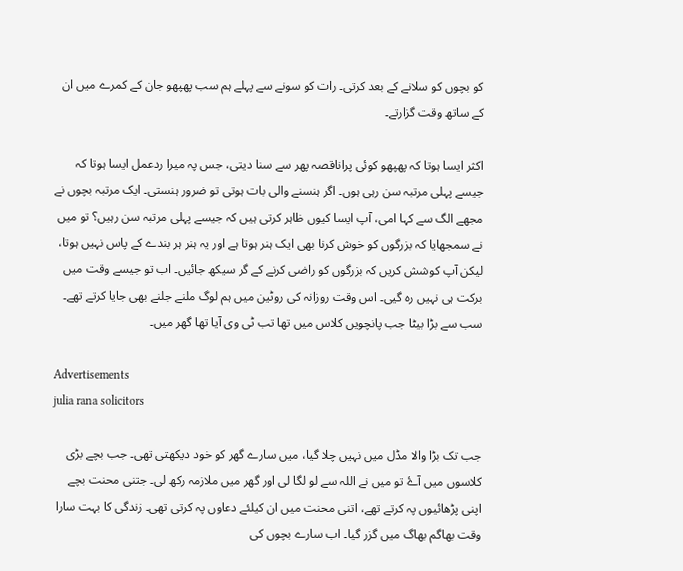کو بچوں کو سلانے کے بعد کرتی۔ رات کو سونے سے پہلے ہم سب پھپھو جان کے کمرے میں ان کے ساتھ وقت گزارتے۔

اکثر ایسا ہوتا کہ پھپھو کوئی پراناقصہ پھر سے سنا دیتی، جس پہ میرا ردعمل ایسا ہوتا کہ جیسے پہلی مرتبہ سن رہی ہوں۔ اگر ہنسنے والی بات ہوتی تو ضرور ہنستی۔ ایک مرتبہ بچوں نے مجھے الگ سے کہا امی، آپ ایسا کیوں ظاہر کرتی ہیں کہ جیسے پہلی مرتبہ سن رہیں؟ تو میں نے سمجھایا کہ بزرگوں کو خوش کرنا بھی ایک ہنر ہوتا ہے اور یہ ہنر ہر بندے کے پاس نہیں ہوتا، لیکن آپ کوشش کریں کہ بزرگوں کو راضی کرنے کے گر سیکھ جائیں۔ اب تو جیسے وقت میں برکت ہی نہیں رہ گیی۔ اس وقت روزانہ کی روٹین میں ہم لوگ ملنے جلنے بھی جایا کرتے تھے۔ سب سے بڑا بیٹا جب پانچویں کلاس میں تھا تب ٹی وی آیا تھا گھر میں۔

Advertisements
julia rana solicitors

جب تک بڑا والا مڈل میں نہیں چلا گیا، میں سارے گھر کو خود دیکھتی تھی۔ جب بچے بڑی کلاسوں میں آۓ تو میں نے اللہ سے لو لگا لی اور گھر میں ملازمہ رکھ لی۔ جتنی محنت بچے اپنی پڑھائیوں پہ کرتے تھے، اتنی محنت میں ان کیلئے دعاوں پہ کرتی تھی۔ زندگی کا بہت سارا وقت بھاگم بھاگ میں گزر گیا۔ اب سارے بچوں کی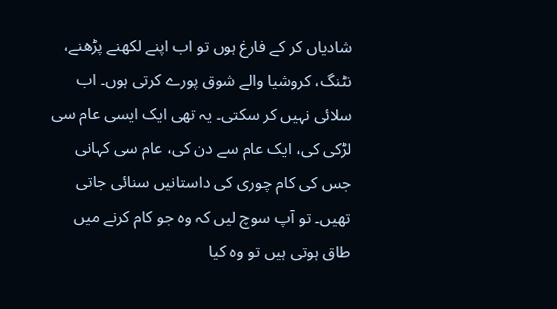شادیاں کر کے فارغ ہوں تو اب اپنے لکھنے پڑھنے، نٹنگ، کروشیا والے شوق پورے کرتی ہوں۔ اب سلائی نہیں کر سکتی۔ یہ تھی ایک ایسی عام سی لڑکی کی، ایک عام سے دن کی، عام سی کہانی جس کی کام چوری کی داستانیں سنائی جاتی تھیں۔ تو آپ سوچ لیں کہ وہ جو کام کرنے میں طاق ہوتی ہیں تو وہ کیا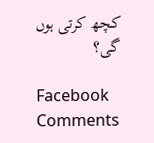کچھ کرتی ہوں گی؟

Facebook Comments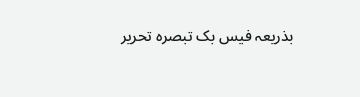بذریعہ فیس بک تبصرہ تحریر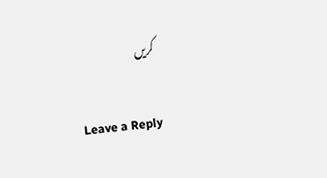کریں

Leave a Reply